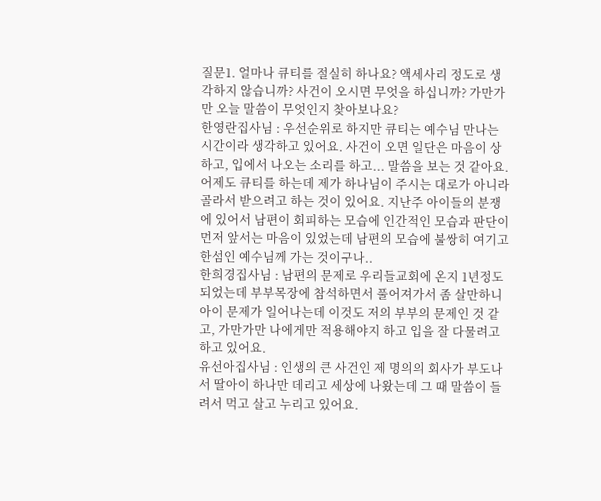질문1. 얼마나 큐티를 절실히 하나요? 액세사리 정도로 생각하지 않습니까? 사건이 오시면 무엇을 하십니까? 가만가만 오늘 말씀이 무엇인지 찾아보나요?
한영란집사님 : 우선순위로 하지만 큐티는 예수님 만나는 시간이라 생각하고 있어요. 사건이 오면 일단은 마음이 상하고, 입에서 나오는 소리를 하고... 말씀을 보는 것 같아요. 어제도 큐티를 하는데 제가 하나님이 주시는 대로가 아니라 골라서 받으려고 하는 것이 있어요. 지난주 아이들의 분쟁에 있어서 남편이 회피하는 모습에 인간적인 모습과 판단이 먼저 앞서는 마음이 있었는데 남편의 모습에 불쌍히 여기고 한섬인 예수님께 가는 것이구나..
한희경집사님 : 남편의 문제로 우리들교회에 온지 1년정도 되었는데 부부목장에 참석하면서 풀어져가서 좀 살만하니 아이 문제가 일어나는데 이것도 저의 부부의 문제인 것 같고, 가만가만 나에게만 적용해야지 하고 입을 잘 다물려고 하고 있어요.
유선아집사님 : 인생의 큰 사건인 제 명의의 회사가 부도나서 딸아이 하나만 데리고 세상에 나왔는데 그 때 말씀이 들려서 먹고 살고 누리고 있어요.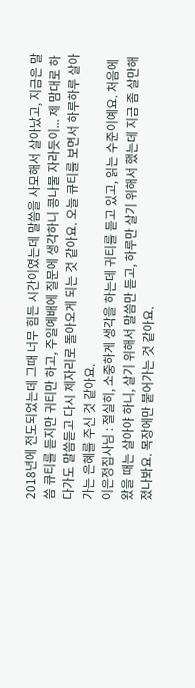2018년에 전도되었는데 그때 너무 힘든 시간이였는데 말씀을 사모해서 살아났고, 지금은 말씀 큐티를 듣지만 귀티만 하고, 주일예배에 질문에 생각하니 콩나물 자라듯이... 제 맘대로 하다가도 말씀듣고 다시 제자리로 돌아오게 되는 것 같아요. 오늘 큐티를 보면서 하루하루 살아가는 은혜를 주신 것 같아요.
이은정집사님 : 절실히, 소중하게 생각을 하는데 귀티를 듣고 있고, 읽는 수준이예요. 처음에 왔을 때는 살아야 하니, 살기 위해서 말씀만 듣고, 하루만 살기 위해서 했는데 지금 좀 살만해졌나봐요. 목장에만 붙어가는 것 같아요.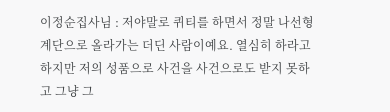이정순집사님 : 저야말로 퀴티를 하면서 정말 나선형 계단으로 올라가는 더딘 사람이예요. 열심히 하라고 하지만 저의 성품으로 사건을 사건으로도 받지 못하고 그냥 그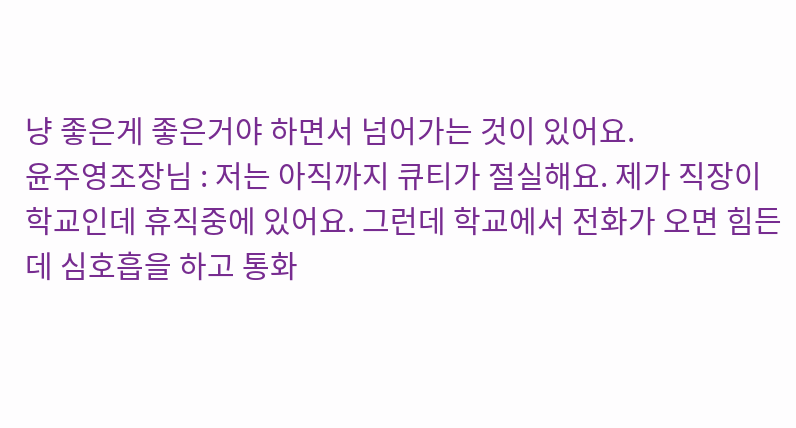냥 좋은게 좋은거야 하면서 넘어가는 것이 있어요.
윤주영조장님 : 저는 아직까지 큐티가 절실해요. 제가 직장이 학교인데 휴직중에 있어요. 그런데 학교에서 전화가 오면 힘든데 심호흡을 하고 통화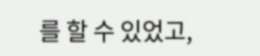를 할 수 있었고,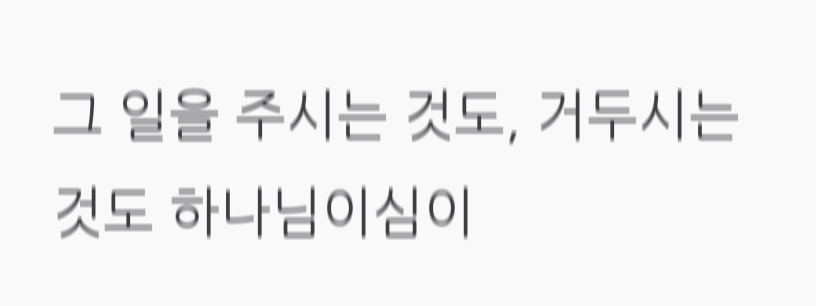그 일을 주시는 것도, 거두시는 것도 하나님이심이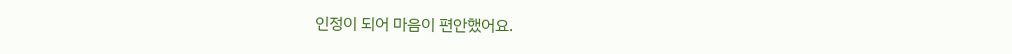인정이 되어 마음이 편안했어요.